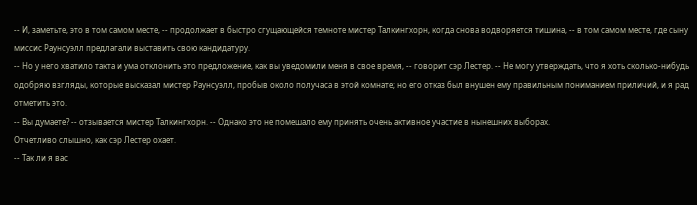-- И, заметьте, это в том самом месте, -- продолжает в быстро сгущающейся темноте мистер Талкингхорн, когда снова водворяется тишина, -- в том самом месте, где сыну миссис Раунсуэлл предлагали выставить свою кандидатуру.
-- Но у него хватило такта и ума отклонить это предложение, как вы уведомили меня в свое время, -- говорит сэр Лестер. -- Не могу утверждать, что я хоть сколько-нибудь одобряю взгляды, которые высказал мистер Раунсуэлл, пробыв около получаса в этой комнате; но его отказ был внушен ему правильным пониманием приличий, и я рад отметить это.
-- Вы думаете? -- отзывается мистер Талкингхорн. -- Однако это не помешало ему принять очень активное участие в нынешних выборах.
Отчетливо слышно, как сэр Лестер охает.
-- Так ли я вас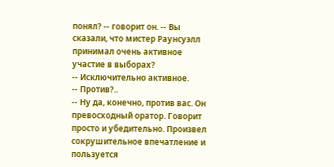понял? -- говорит он. -- Вы сказали, что мистер Раунсуэлл принимал очень активное участие в выборах?
-- Исключительно активное.
-- Против?..
-- Ну да, конечно, против вас. Он превосходный оратор. Говорит просто и убедительно. Произвел сокрушительное впечатление и пользуется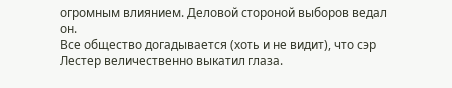огромным влиянием. Деловой стороной выборов ведал он.
Все общество догадывается (хоть и не видит), что сэр Лестер величественно выкатил глаза.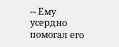-- Ему усердно помогал его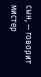сын, -- говорит мистер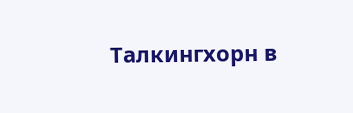Талкингхорн в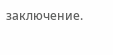заключение.